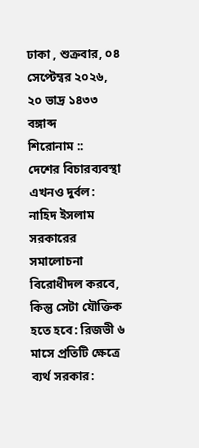ঢাকা , শুক্রবার, ০৪ সেপ্টেম্বর ২০২৬, ২০ ভাদ্র ১৪৩৩ বঙ্গাব্দ
শিরোনাম ::
দেশের বিচারব্যবস্থা এখনও দুর্বল: নাহিদ ইসলাম সরকারের সমালোচনা বিরোধীদল করবে, কিন্তু সেটা যৌক্তিক হতে হবে: রিজভী ৬ মাসে প্রতিটি ক্ষেত্রে ব্যর্থ সরকার: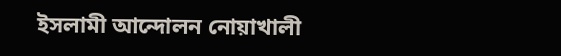ইসলামী আন্দোলন নোয়াখালী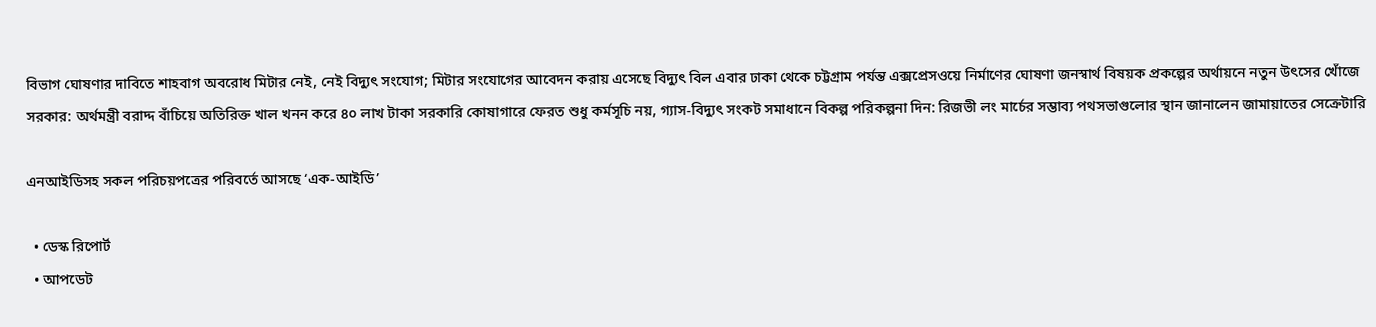বিভাগ ঘোষণার দাবিতে শাহবাগ অবরোধ মিটার নেই, নেই বিদ্যুৎ সংযোগ; মিটার সংযোগের আবেদন করায় এসেছে বিদ্যুৎ বিল এবার ঢাকা থেকে চট্টগ্রাম পর্যন্ত এক্সপ্রেসওয়ে নির্মাণের ঘোষণা জনস্বার্থ বিষয়ক প্রকল্পের অর্থায়নে নতুন উৎসের খোঁজে সরকার: অর্থমন্ত্রী বরাদ্দ বাঁচিয়ে অতিরিক্ত খাল খনন করে ৪০ লাখ টাকা সরকারি কোষাগারে ফেরত শুধু কর্মসূচি নয়, গ্যাস-বিদ্যুৎ সংকট সমাধানে বিকল্প পরিকল্পনা দিন: রিজভী লং মার্চের সম্ভাব্য পথসভাগুলোর স্থান জানালেন জামায়াতের সেক্রেটারি

এনআইডিসহ সকল পরিচয়পত্রের পরিবর্তে আসছে ‘এক-আইডি’

  • ডেস্ক রিপোর্ট
  • আপডেট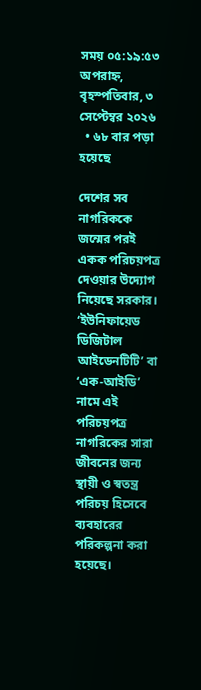সময় ০৫:১৯:৫৩ অপরাহ্ন, বৃহস্পতিবার, ৩ সেপ্টেম্বর ২০২৬
  • ৬৮ বার পড়া হয়েছে

দেশের সব নাগরিককে জন্মের পরই একক পরিচয়পত্র দেওয়ার উদ্যোগ নিয়েছে সরকার। ‘ইউনিফায়েড ডিজিটাল আইডেনটিটি’ বা ‘এক-আইডি’ নামে এই পরিচয়পত্র নাগরিকের সারা জীবনের জন্য স্থায়ী ও স্বতন্ত্র পরিচয় হিসেবে ব্যবহারের পরিকল্পনা করা হয়েছে।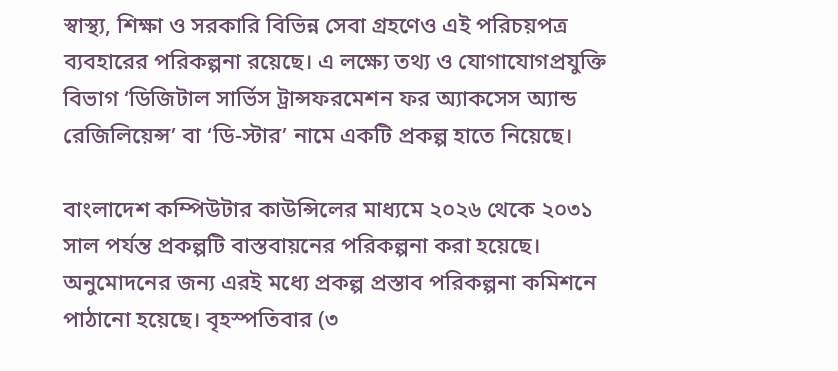স্বাস্থ্য, শিক্ষা ও সরকারি বিভিন্ন সেবা গ্রহণেও এই পরিচয়পত্র ব্যবহারের পরিকল্পনা রয়েছে। এ লক্ষ্যে তথ্য ও যোগাযোগপ্রযুক্তি বিভাগ ‘ডিজিটাল সার্ভিস ট্রান্সফরমেশন ফর অ্যাকসেস অ্যান্ড রেজিলিয়েন্স’ বা ‘ডি-স্টার’ নামে একটি প্রকল্প হাতে নিয়েছে।

বাংলাদেশ কম্পিউটার কাউন্সিলের মাধ্যমে ২০২৬ থেকে ২০৩১ সাল পর্যন্ত প্রকল্পটি বাস্তবায়নের পরিকল্পনা করা হয়েছে। অনুমোদনের জন্য এরই মধ্যে প্রকল্প প্রস্তাব পরিকল্পনা কমিশনে পাঠানো হয়েছে। বৃহস্পতিবার (৩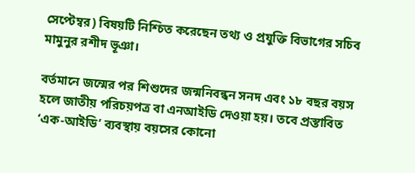সেপ্টেম্বর) বিষয়টি নিশ্চিত করেছেন তথ্য ও প্রযুক্তি বিভাগের সচিব মামুনুর রশীদ ভূঞা।

বর্তমানে জন্মের পর শিশুদের জন্মনিবন্ধন সনদ এবং ১৮ বছর বয়স হলে জাতীয় পরিচয়পত্র বা এনআইডি দেওয়া হয়। তবে প্রস্তাবিত ‘এক-আইডি’ ব্যবস্থায় বয়সের কোনো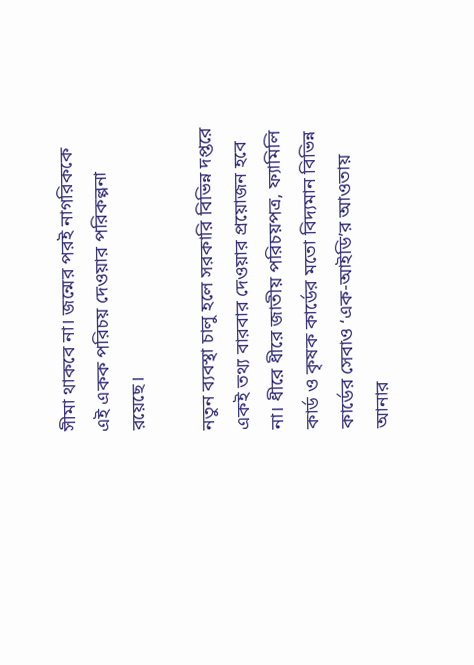সীমা থাকবে না। জন্মের পরই নাগরিককে এই একক পরিচয় দেওয়ার পরিকল্পনা রয়েছে।

নতুন ব্যবস্থা চালু হলে সরকারি বিভিন্ন দপ্তরে একই তথ্য বারবার দেওয়ার প্রয়োজন হবে না। ধীরে ধীরে জাতীয় পরিচয়পত্র, ফ্যামিলি কার্ড ও কৃষক কার্ডের মতো বিদ্যমান বিভিন্ন কার্ডের সেবাও ‘এক-আইডি’র আওতায় আনার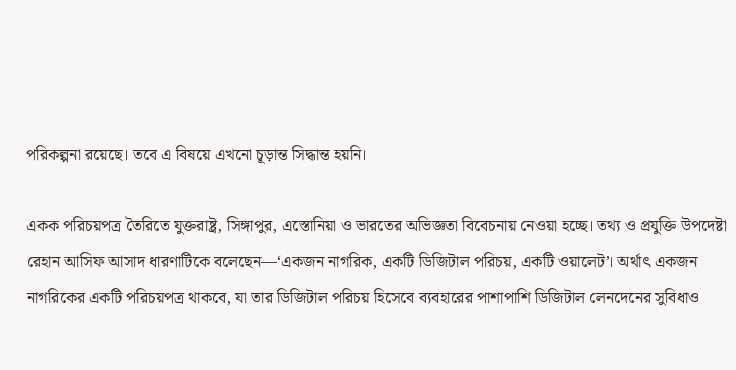পরিকল্পনা রয়েছে। তবে এ বিষয়ে এখনো চূড়ান্ত সিদ্ধান্ত হয়নি।

একক পরিচয়পত্র তৈরিতে যুক্তরাষ্ট্র, সিঙ্গাপুর, এস্তোনিয়া ও ভারতের অভিজ্ঞতা বিবেচনায় নেওয়া হচ্ছে। তথ্য ও প্রযুক্তি উপদেষ্টা রেহান আসিফ আসাদ ধারণাটিকে বলেছেন—‘একজন নাগরিক, একটি ডিজিটাল পরিচয়, একটি ওয়ালেট’। অর্থাৎ একজন নাগরিকের একটি পরিচয়পত্র থাকবে, যা তার ডিজিটাল পরিচয় হিসেবে ব্যবহারের পাশাপাশি ডিজিটাল লেনদেনের সুবিধাও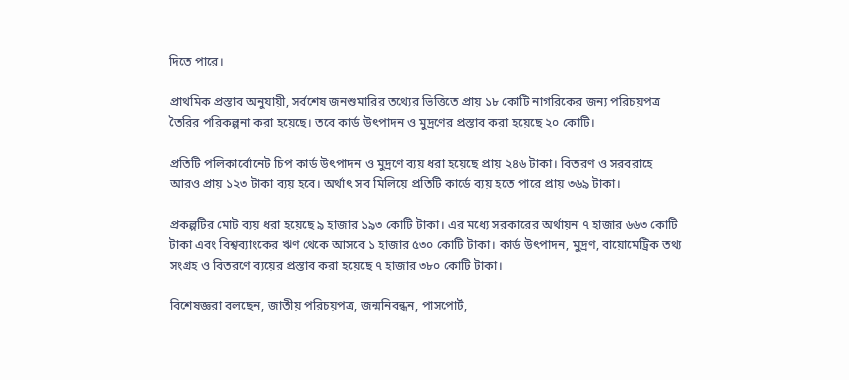দিতে পারে।

প্রাথমিক প্রস্তাব অনুযায়ী, সর্বশেষ জনশুমারির তথ্যের ভিত্তিতে প্রায় ১৮ কোটি নাগরিকের জন্য পরিচয়পত্র তৈরির পরিকল্পনা করা হয়েছে। তবে কার্ড উৎপাদন ও মুদ্রণের প্রস্তাব করা হয়েছে ২০ কোটি।

প্রতিটি পলিকার্বোনেট চিপ কার্ড উৎপাদন ও মুদ্রণে ব্যয় ধরা হয়েছে প্রায় ২৪৬ টাকা। বিতরণ ও সরবরাহে আরও প্রায় ১২৩ টাকা ব্যয় হবে। অর্থাৎ সব মিলিয়ে প্রতিটি কার্ডে ব্যয় হতে পারে প্রায় ৩৬৯ টাকা।

প্রকল্পটির মোট ব্যয় ধরা হয়েছে ৯ হাজার ১৯৩ কোটি টাকা। এর মধ্যে সরকারের অর্থায়ন ৭ হাজার ৬৬৩ কোটি টাকা এবং বিশ্বব্যাংকের ঋণ থেকে আসবে ১ হাজার ৫৩০ কোটি টাকা। কার্ড উৎপাদন, মুদ্রণ, বায়োমেট্রিক তথ্য সংগ্রহ ও বিতরণে ব্যয়ের প্রস্তাব করা হয়েছে ৭ হাজার ৩৮০ কোটি টাকা।

বিশেষজ্ঞরা বলছেন, জাতীয় পরিচয়পত্র, জন্মনিবন্ধন, পাসপোর্ট,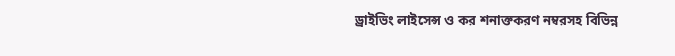ড্রাইভিং লাইসেন্স ও কর শনাক্তকরণ নম্বরসহ বিভিন্ন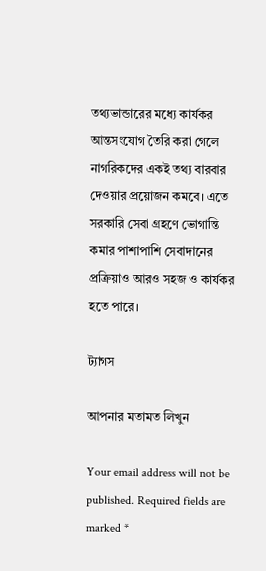তথ্যভান্ডারের মধ্যে কার্যকর আন্তসংযোগ তৈরি করা গেলে নাগরিকদের একই তথ্য বারবার দেওয়ার প্রয়োজন কমবে। এতে সরকারি সেবা গ্রহণে ভোগান্তি কমার পাশাপাশি সেবাদানের প্রক্রিয়াও আরও সহজ ও কার্যকর হতে পারে।

ট্যাগস

আপনার মতামত লিখুন

Your email address will not be published. Required fields are marked *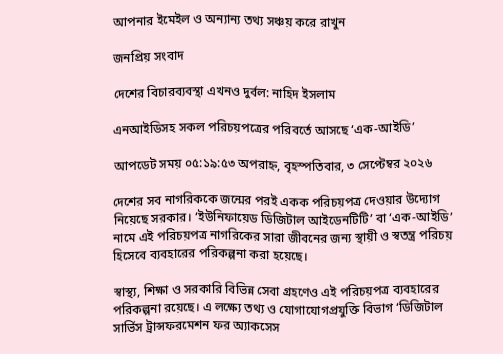আপনার ইমেইল ও অন্যান্য তথ্য সঞ্চয় করে রাখুন

জনপ্রিয় সংবাদ

দেশের বিচারব্যবস্থা এখনও দুর্বল: নাহিদ ইসলাম

এনআইডিসহ সকল পরিচয়পত্রের পরিবর্তে আসছে ‘এক-আইডি’

আপডেট সময় ০৫:১৯:৫৩ অপরাহ্ন, বৃহস্পতিবার, ৩ সেপ্টেম্বর ২০২৬

দেশের সব নাগরিককে জন্মের পরই একক পরিচয়পত্র দেওয়ার উদ্যোগ নিয়েছে সরকার। ‘ইউনিফায়েড ডিজিটাল আইডেনটিটি’ বা ‘এক-আইডি’ নামে এই পরিচয়পত্র নাগরিকের সারা জীবনের জন্য স্থায়ী ও স্বতন্ত্র পরিচয় হিসেবে ব্যবহারের পরিকল্পনা করা হয়েছে।

স্বাস্থ্য, শিক্ষা ও সরকারি বিভিন্ন সেবা গ্রহণেও এই পরিচয়পত্র ব্যবহারের পরিকল্পনা রয়েছে। এ লক্ষ্যে তথ্য ও যোগাযোগপ্রযুক্তি বিভাগ ‘ডিজিটাল সার্ভিস ট্রান্সফরমেশন ফর অ্যাকসেস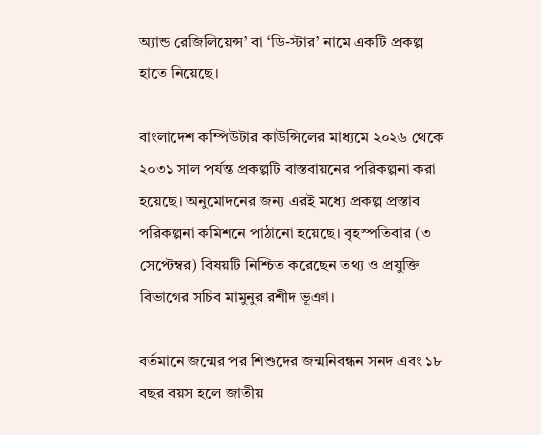অ্যান্ড রেজিলিয়েন্স’ বা ‘ডি-স্টার’ নামে একটি প্রকল্প হাতে নিয়েছে।

বাংলাদেশ কম্পিউটার কাউন্সিলের মাধ্যমে ২০২৬ থেকে ২০৩১ সাল পর্যন্ত প্রকল্পটি বাস্তবায়নের পরিকল্পনা করা হয়েছে। অনুমোদনের জন্য এরই মধ্যে প্রকল্প প্রস্তাব পরিকল্পনা কমিশনে পাঠানো হয়েছে। বৃহস্পতিবার (৩ সেপ্টেম্বর) বিষয়টি নিশ্চিত করেছেন তথ্য ও প্রযুক্তি বিভাগের সচিব মামুনুর রশীদ ভূঞা।

বর্তমানে জন্মের পর শিশুদের জন্মনিবন্ধন সনদ এবং ১৮ বছর বয়স হলে জাতীয়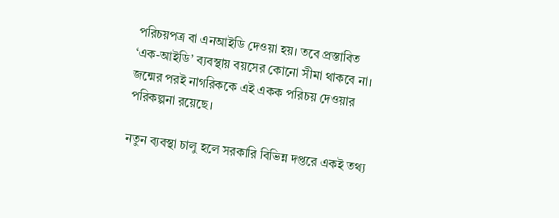পরিচয়পত্র বা এনআইডি দেওয়া হয়। তবে প্রস্তাবিত ‘এক-আইডি’ ব্যবস্থায় বয়সের কোনো সীমা থাকবে না। জন্মের পরই নাগরিককে এই একক পরিচয় দেওয়ার পরিকল্পনা রয়েছে।

নতুন ব্যবস্থা চালু হলে সরকারি বিভিন্ন দপ্তরে একই তথ্য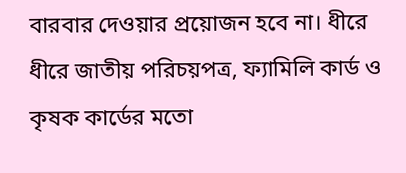বারবার দেওয়ার প্রয়োজন হবে না। ধীরে ধীরে জাতীয় পরিচয়পত্র, ফ্যামিলি কার্ড ও কৃষক কার্ডের মতো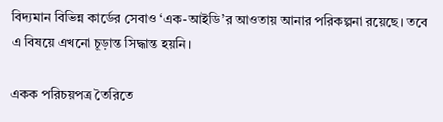বিদ্যমান বিভিন্ন কার্ডের সেবাও ‘এক-আইডি’র আওতায় আনার পরিকল্পনা রয়েছে। তবে এ বিষয়ে এখনো চূড়ান্ত সিদ্ধান্ত হয়নি।

একক পরিচয়পত্র তৈরিতে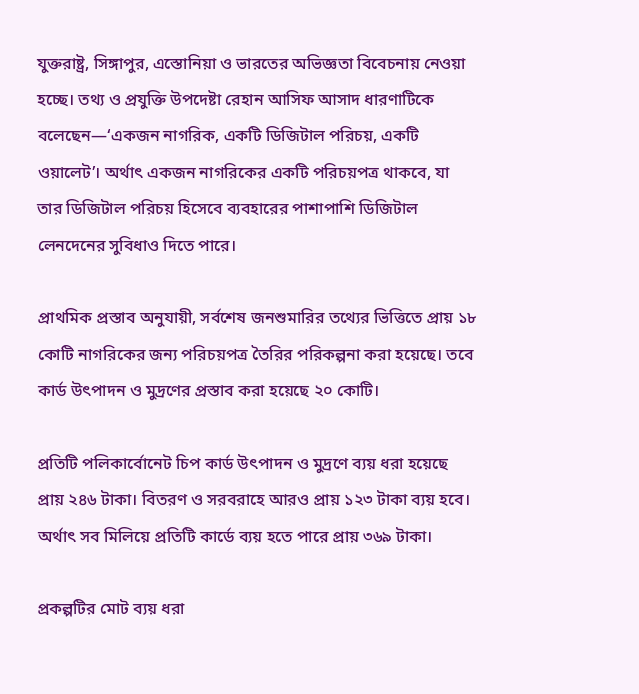যুক্তরাষ্ট্র, সিঙ্গাপুর, এস্তোনিয়া ও ভারতের অভিজ্ঞতা বিবেচনায় নেওয়া হচ্ছে। তথ্য ও প্রযুক্তি উপদেষ্টা রেহান আসিফ আসাদ ধারণাটিকে বলেছেন—‘একজন নাগরিক, একটি ডিজিটাল পরিচয়, একটি ওয়ালেট’। অর্থাৎ একজন নাগরিকের একটি পরিচয়পত্র থাকবে, যা তার ডিজিটাল পরিচয় হিসেবে ব্যবহারের পাশাপাশি ডিজিটাল লেনদেনের সুবিধাও দিতে পারে।

প্রাথমিক প্রস্তাব অনুযায়ী, সর্বশেষ জনশুমারির তথ্যের ভিত্তিতে প্রায় ১৮ কোটি নাগরিকের জন্য পরিচয়পত্র তৈরির পরিকল্পনা করা হয়েছে। তবে কার্ড উৎপাদন ও মুদ্রণের প্রস্তাব করা হয়েছে ২০ কোটি।

প্রতিটি পলিকার্বোনেট চিপ কার্ড উৎপাদন ও মুদ্রণে ব্যয় ধরা হয়েছে প্রায় ২৪৬ টাকা। বিতরণ ও সরবরাহে আরও প্রায় ১২৩ টাকা ব্যয় হবে। অর্থাৎ সব মিলিয়ে প্রতিটি কার্ডে ব্যয় হতে পারে প্রায় ৩৬৯ টাকা।

প্রকল্পটির মোট ব্যয় ধরা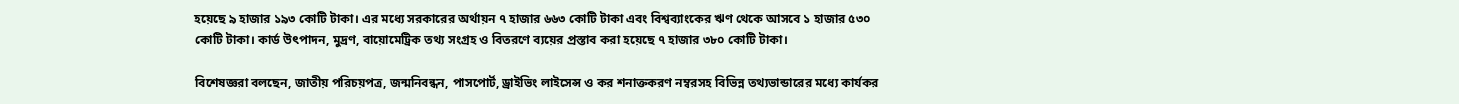হয়েছে ৯ হাজার ১৯৩ কোটি টাকা। এর মধ্যে সরকারের অর্থায়ন ৭ হাজার ৬৬৩ কোটি টাকা এবং বিশ্বব্যাংকের ঋণ থেকে আসবে ১ হাজার ৫৩০ কোটি টাকা। কার্ড উৎপাদন, মুদ্রণ, বায়োমেট্রিক তথ্য সংগ্রহ ও বিতরণে ব্যয়ের প্রস্তাব করা হয়েছে ৭ হাজার ৩৮০ কোটি টাকা।

বিশেষজ্ঞরা বলছেন, জাতীয় পরিচয়পত্র, জন্মনিবন্ধন, পাসপোর্ট, ড্রাইভিং লাইসেন্স ও কর শনাক্তকরণ নম্বরসহ বিভিন্ন তথ্যভান্ডারের মধ্যে কার্যকর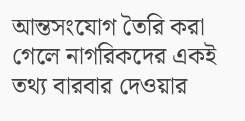আন্তসংযোগ তৈরি করা গেলে নাগরিকদের একই তথ্য বারবার দেওয়ার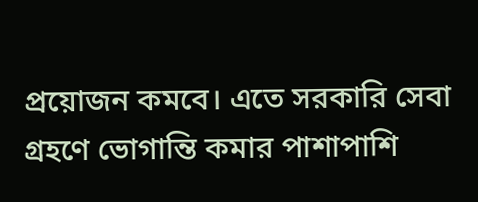প্রয়োজন কমবে। এতে সরকারি সেবা গ্রহণে ভোগান্তি কমার পাশাপাশি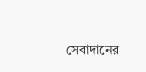সেবাদানের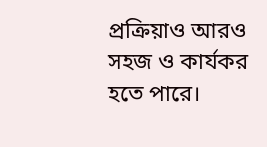প্রক্রিয়াও আরও সহজ ও কার্যকর হতে পারে।